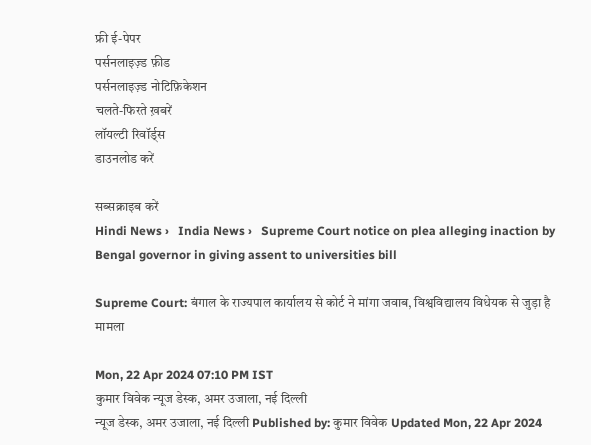फ्री ई-पेपर
पर्सनलाइज़्ड फ़ीड
पर्सनलाइज़्ड नोटिफ़िकेशन
चलते-फिरते ख़बरें
लॉयल्टी रिवॉर्ड्स
डाउनलोड करें

सब्सक्राइब करें
Hindi News ›   India News ›   Supreme Court notice on plea alleging inaction by Bengal governor in giving assent to universities bill

Supreme Court: बंगाल के राज्यपाल कार्यालय से कोर्ट ने मांगा जवाब, विश्वविद्यालय विधेयक से जुड़ा है मामला

Mon, 22 Apr 2024 07:10 PM IST
कुमार विवेक न्यूज डेस्क, अमर उजाला, नई दिल्ली
न्यूज डेस्क, अमर उजाला, नई दिल्ली Published by: कुमार विवेक Updated Mon, 22 Apr 2024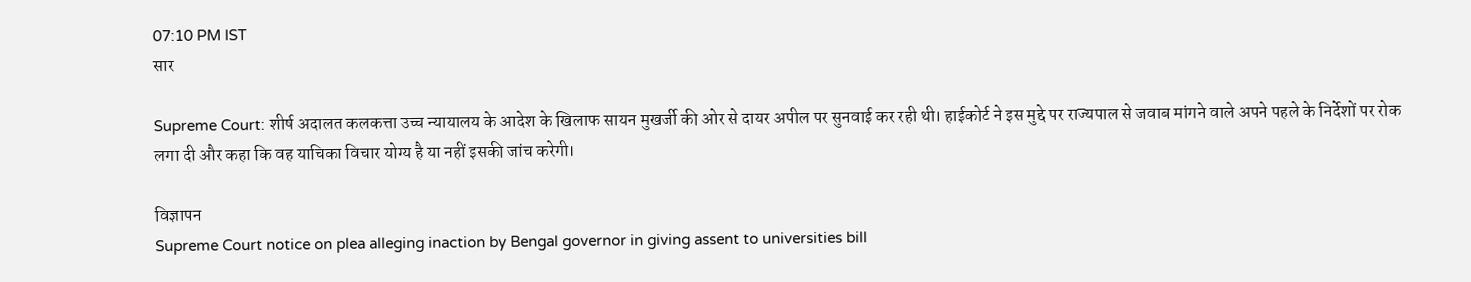07:10 PM IST
सार

Supreme Court: शीर्ष अदालत कलकत्ता उच्च न्यायालय के आदेश के खिलाफ सायन मुखर्जी की ओर से दायर अपील पर सुनवाई कर रही थी। हाईकोर्ट ने इस मुद्दे पर राज्यपाल से जवाब मांगने वाले अपने पहले के निर्देशों पर रोक लगा दी और कहा कि वह याचिका विचार योग्य है या नहीं इसकी जांच करेगी।

विज्ञापन
Supreme Court notice on plea alleging inaction by Bengal governor in giving assent to universities bill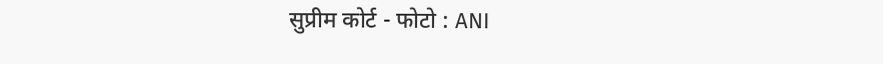सुप्रीम कोर्ट - फोटो : ANI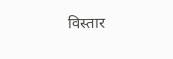विस्तार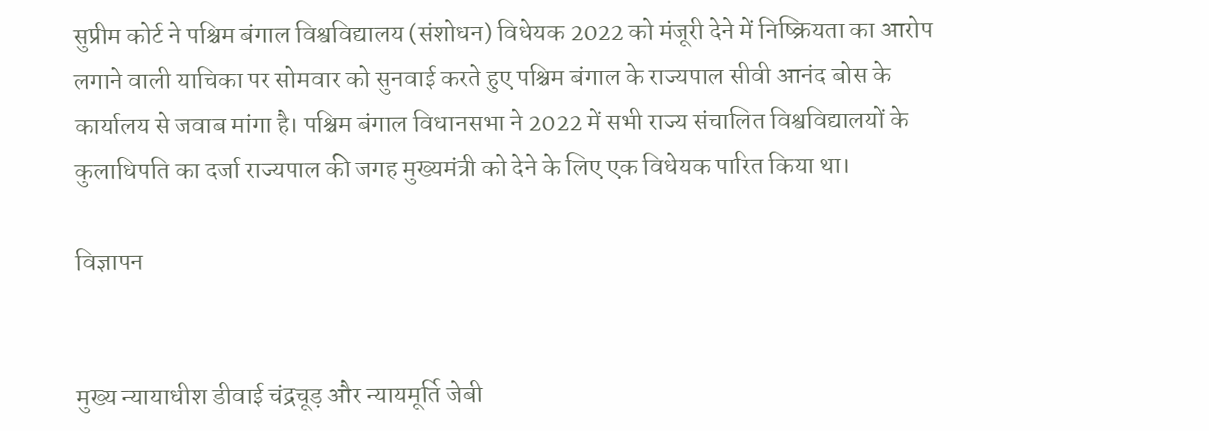सुप्रीम कोर्ट ने पश्चिम बंगाल विश्वविद्यालय (संशोधन) विधेयक 2022 को मंजूरी देने में निष्क्रियता का आरोप लगाने वाली याचिका पर सोमवार को सुनवाई करते हुए पश्चिम बंगाल के राज्यपाल सीवी आनंद बोस के कार्यालय से जवाब मांगा है। पश्चिम बंगाल विधानसभा ने 2022 में सभी राज्य संचालित विश्वविद्यालयों के कुलाधिपति का दर्जा राज्यपाल की जगह मुख्यमंत्री को देने के लिए एक विधेयक पारित किया था।

विज्ञापन


मुख्य न्यायाधीश डीवाई चंद्रचूड़ और न्यायमूर्ति जेबी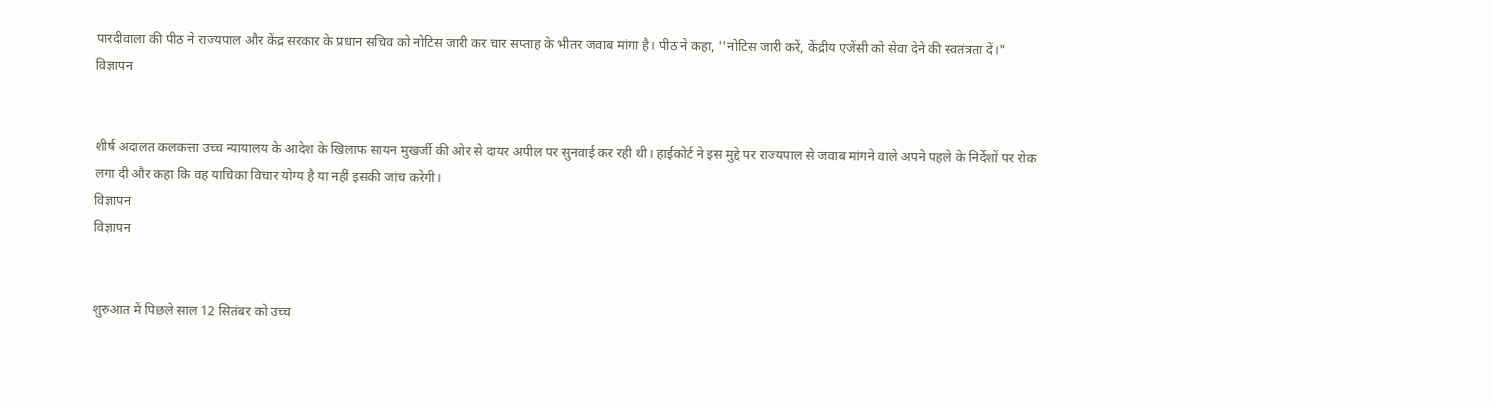पारदीवाला की पीठ ने राज्यपाल और केंद्र सरकार के प्रधान सचिव को नोटिस जारी कर चार सप्ताह के भीतर जवाब मांगा है। पीठ ने कहा, ''नोटिस जारी करें, केंद्रीय एजेंसी को सेवा देने की स्वतंत्रता दें।"
विज्ञापन


शीर्ष अदालत कलकत्ता उच्च न्यायालय के आदेश के खिलाफ सायन मुखर्जी की ओर से दायर अपील पर सुनवाई कर रही थी। हाईकोर्ट ने इस मुद्दे पर राज्यपाल से जवाब मांगने वाले अपने पहले के निर्देशों पर रोक लगा दी और कहा कि वह याचिका विचार योग्य है या नहीं इसकी जांच करेगी।
विज्ञापन
विज्ञापन


शुरुआत में पिछले साल 12 सितंबर को उच्च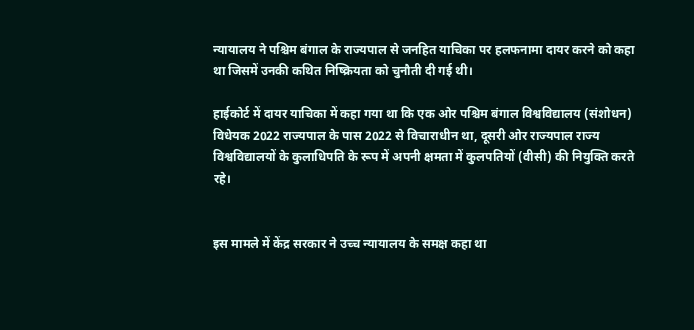न्यायालय ने पश्चिम बंगाल के राज्यपाल से जनहित याचिका पर हलफनामा दायर करने को कहा था जिसमें उनकी कथित निष्क्रियता को चुनौती दी गई थी।

हाईकोर्ट में दायर याचिका में कहा गया था कि एक ओर पश्चिम बंगाल विश्वविद्यालय (संशोधन) विधेयक 2022 राज्यपाल के पास 2022 से विचाराधीन था, दूसरी ओर राज्यपाल राज्य विश्वविद्यालयों के कुलाधिपति के रूप में अपनी क्षमता में कुलपतियों (वीसी) की नियुक्ति करते रहे।


इस मामले में केंद्र सरकार ने उच्च न्यायालय के समक्ष कहा था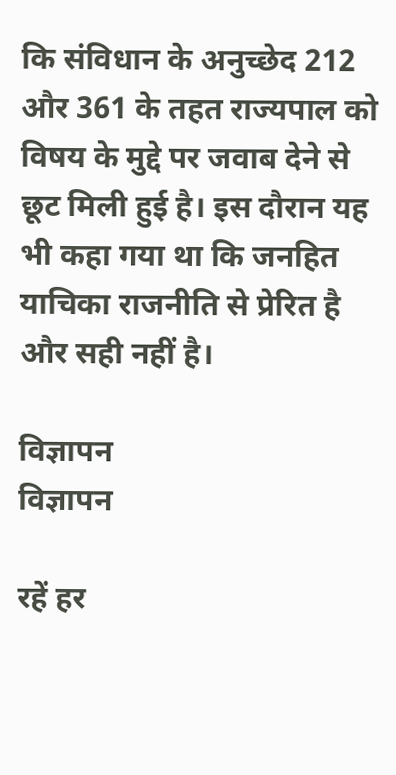कि संविधान के अनुच्छेद 212 और 361 के तहत राज्यपाल को विषय के मुद्दे पर जवाब देने से छूट मिली हुई है। इस दौरान यह भी कहा गया था कि जनहित याचिका राजनीति से प्रेरित है और सही नहीं है।

विज्ञापन
विज्ञापन

रहें हर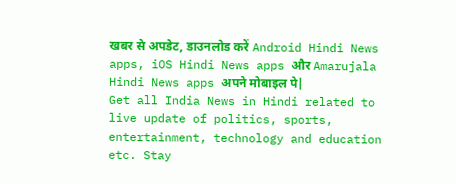खबर से अपडेट, डाउनलोड करें Android Hindi News apps, iOS Hindi News apps और Amarujala Hindi News apps अपने मोबाइल पे|
Get all India News in Hindi related to live update of politics, sports, entertainment, technology and education etc. Stay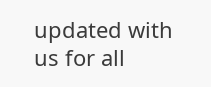updated with us for all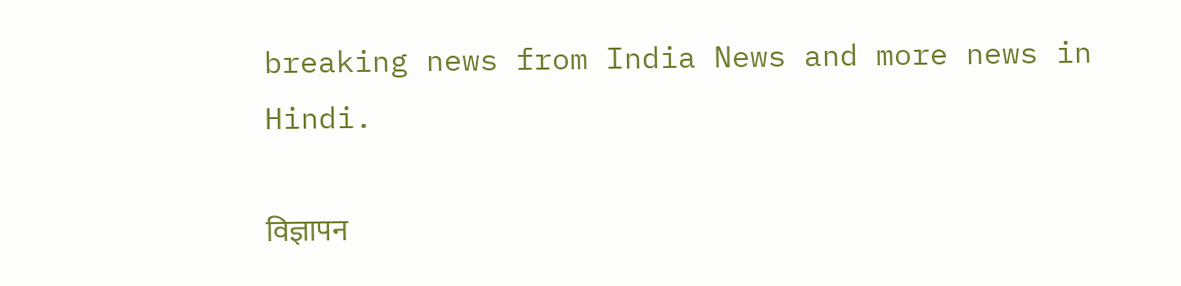breaking news from India News and more news in Hindi.

विज्ञापन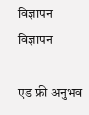विज्ञापन
विज्ञापन

एड फ्री अनुभव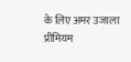के लिए अमर उजाला प्रीमियम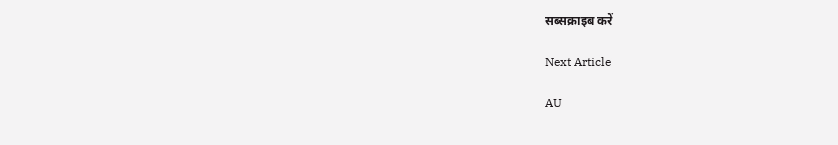सब्सक्राइब करें

Next Article

AU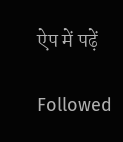ऐप में पढ़ें

Followed